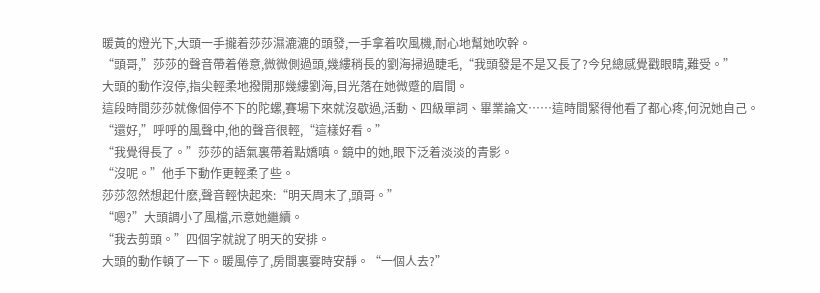暖黃的燈光下,大頭一手攏着莎莎濕漉漉的頭發,一手拿着吹風機,耐心地幫她吹幹。
“頭哥,”莎莎的聲音帶着倦意,微微側過頭,幾縷稍長的劉海掃過睫毛,“我頭發是不是又長了?今兒總感覺戳眼睛,難受。”
大頭的動作沒停,指尖輕柔地撥開那幾縷劉海,目光落在她微蹙的眉間。
這段時間莎莎就像個停不下的陀螺,賽場下來就沒歇過,活動、四級單詞、畢業論文……這時間緊得他看了都心疼,何況她自己。
“還好,”呼呼的風聲中,他的聲音很輕,“這樣好看。”
“我覺得長了。”莎莎的語氣裏帶着點嬌嗔。鏡中的她,眼下泛着淡淡的青影。
“沒呢。”他手下動作更輕柔了些。
莎莎忽然想起什麽,聲音輕快起來:“明天周末了,頭哥。”
“嗯?”大頭調小了風檔,示意她繼續。
“我去剪頭。”四個字就說了明天的安排。
大頭的動作頓了一下。暖風停了,房間裏霎時安靜。“一個人去?”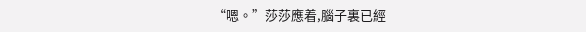“嗯。”莎莎應着,腦子裏已經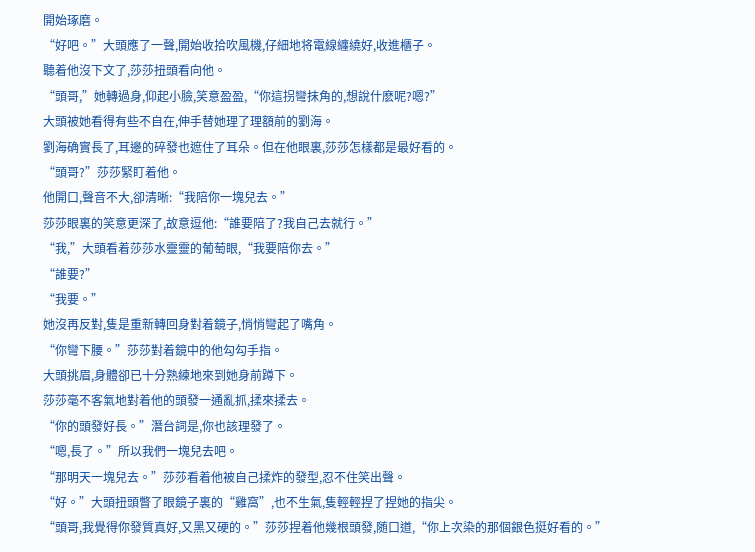開始琢磨。
“好吧。”大頭應了一聲,開始收拾吹風機,仔細地将電線纏繞好,收進櫃子。
聽着他沒下文了,莎莎扭頭看向他。
“頭哥,”她轉過身,仰起小臉,笑意盈盈,“你這拐彎抹角的,想說什麽呢?嗯?”
大頭被她看得有些不自在,伸手替她理了理額前的劉海。
劉海确實長了,耳邊的碎發也遮住了耳朵。但在他眼裏,莎莎怎樣都是最好看的。
“頭哥?”莎莎緊盯着他。
他開口,聲音不大,卻清晰:“我陪你一塊兒去。”
莎莎眼裏的笑意更深了,故意逗他:“誰要陪了?我自己去就行。”
“我,”大頭看着莎莎水靈靈的葡萄眼,“我要陪你去。”
“誰要?”
“我要。”
她沒再反對,隻是重新轉回身對着鏡子,悄悄彎起了嘴角。
“你彎下腰。”莎莎對着鏡中的他勾勾手指。
大頭挑眉,身體卻已十分熟練地來到她身前蹲下。
莎莎毫不客氣地對着他的頭發一通亂抓,揉來揉去。
“你的頭發好長。”潛台詞是,你也該理發了。
“嗯,長了。”所以我們一塊兒去吧。
“那明天一塊兒去。”莎莎看着他被自己揉炸的發型,忍不住笑出聲。
“好。”大頭扭頭瞥了眼鏡子裏的“雞窩”,也不生氣,隻輕輕捏了捏她的指尖。
“頭哥,我覺得你發質真好,又黑又硬的。”莎莎捏着他幾根頭發,随口道,“你上次染的那個銀色挺好看的。”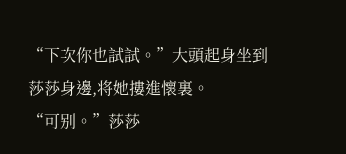“下次你也試試。”大頭起身坐到莎莎身邊,将她摟進懷裏。
“可别。”莎莎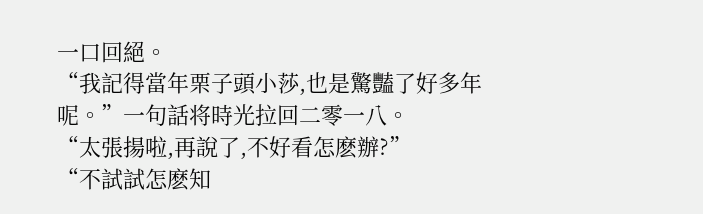一口回絕。
“我記得當年栗子頭小莎,也是驚豔了好多年呢。”一句話将時光拉回二零一八。
“太張揚啦,再說了,不好看怎麽辦?”
“不試試怎麽知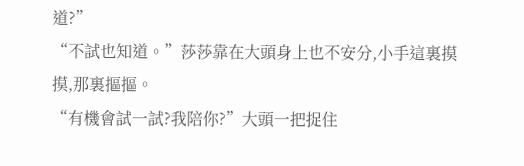道?”
“不試也知道。”莎莎靠在大頭身上也不安分,小手這裏摸摸,那裏摳摳。
“有機會試一試?我陪你?”大頭一把捉住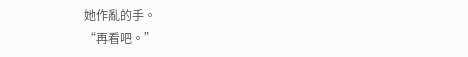她作亂的手。
“再看吧。”